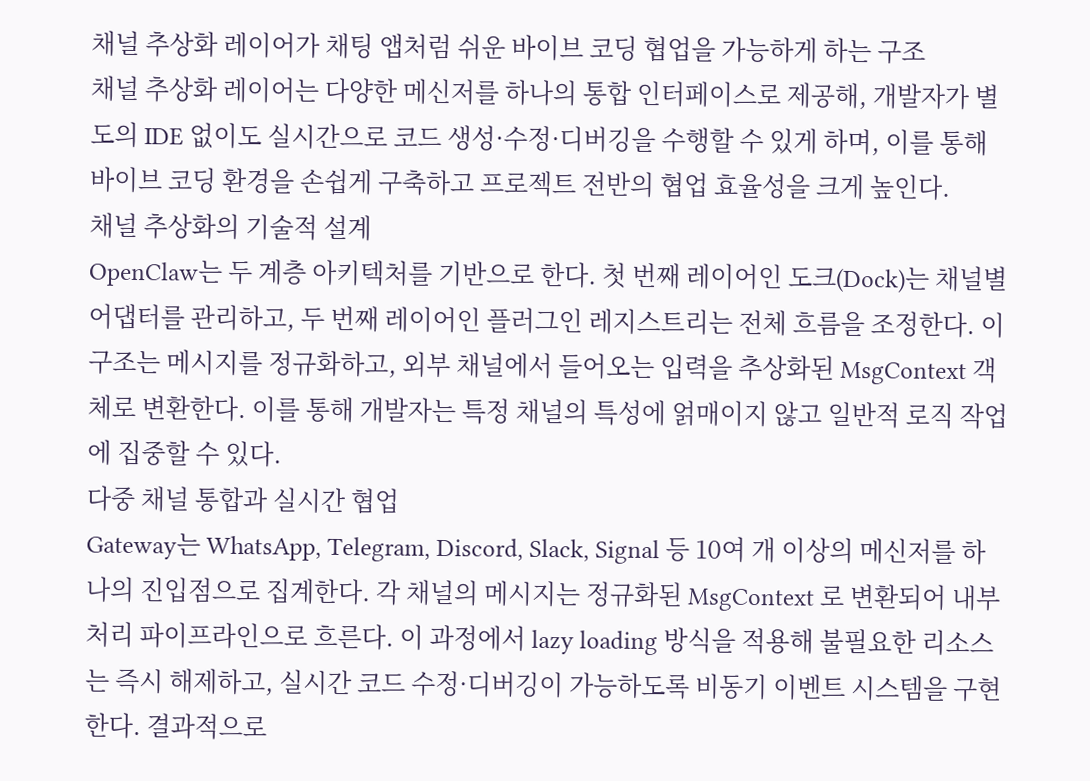채널 추상화 레이어가 채팅 앱처럼 쉬운 바이브 코딩 협업을 가능하게 하는 구조
채널 추상화 레이어는 다양한 메신저를 하나의 통합 인터페이스로 제공해, 개발자가 별도의 IDE 없이도 실시간으로 코드 생성·수정·디버깅을 수행할 수 있게 하며, 이를 통해 바이브 코딩 환경을 손쉽게 구축하고 프로젝트 전반의 협업 효율성을 크게 높인다.
채널 추상화의 기술적 설계
OpenClaw는 두 계층 아키텍처를 기반으로 한다. 첫 번째 레이어인 도크(Dock)는 채널별 어댑터를 관리하고, 두 번째 레이어인 플러그인 레지스트리는 전체 흐름을 조정한다. 이 구조는 메시지를 정규화하고, 외부 채널에서 들어오는 입력을 추상화된 MsgContext 객체로 변환한다. 이를 통해 개발자는 특정 채널의 특성에 얽매이지 않고 일반적 로직 작업에 집중할 수 있다.
다중 채널 통합과 실시간 협업
Gateway는 WhatsApp, Telegram, Discord, Slack, Signal 등 10여 개 이상의 메신저를 하나의 진입점으로 집계한다. 각 채널의 메시지는 정규화된 MsgContext 로 변환되어 내부 처리 파이프라인으로 흐른다. 이 과정에서 lazy loading 방식을 적용해 불필요한 리소스는 즉시 해제하고, 실시간 코드 수정·디버깅이 가능하도록 비동기 이벤트 시스템을 구현한다. 결과적으로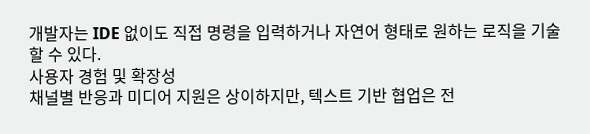개발자는 IDE 없이도 직접 명령을 입력하거나 자연어 형태로 원하는 로직을 기술할 수 있다.
사용자 경험 및 확장성
채널별 반응과 미디어 지원은 상이하지만, 텍스트 기반 협업은 전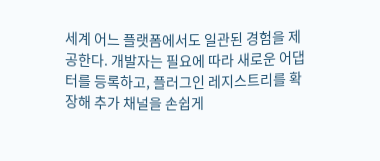세계 어느 플랫폼에서도 일관된 경험을 제공한다. 개발자는 필요에 따라 새로운 어댑터를 등록하고, 플러그인 레지스트리를 확장해 추가 채널을 손쉽게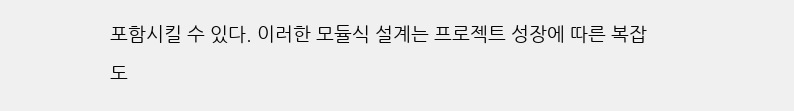포함시킬 수 있다. 이러한 모듈식 설계는 프로젝트 성장에 따른 복잡도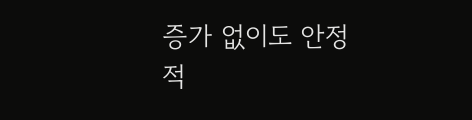증가 없이도 안정적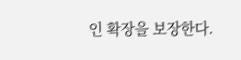인 확장을 보장한다.